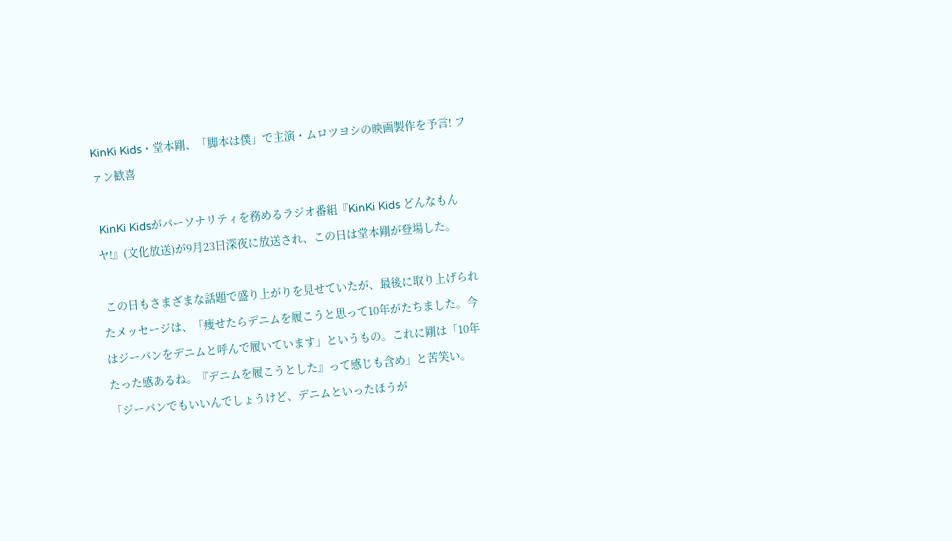KinKi Kids・堂本剛、「脚本は僕」で主演・ムロツヨシの映画製作を予言! ファン歓喜

 KinKi Kidsがパーソナリティを務めるラジオ番組『KinKi Kids どんなもんヤ!』(文化放送)が9月23日深夜に放送され、この日は堂本剛が登場した。

 この日もさまざまな話題で盛り上がりを見せていたが、最後に取り上げられたメッセージは、「痩せたらデニムを履こうと思って10年がたちました。今はジーパンをデニムと呼んで履いています」というもの。これに剛は「10年たった感あるね。『デニムを履こうとした』って感じも含め」と苦笑い。「ジーパンでもいいんでしょうけど、デニムといったほうが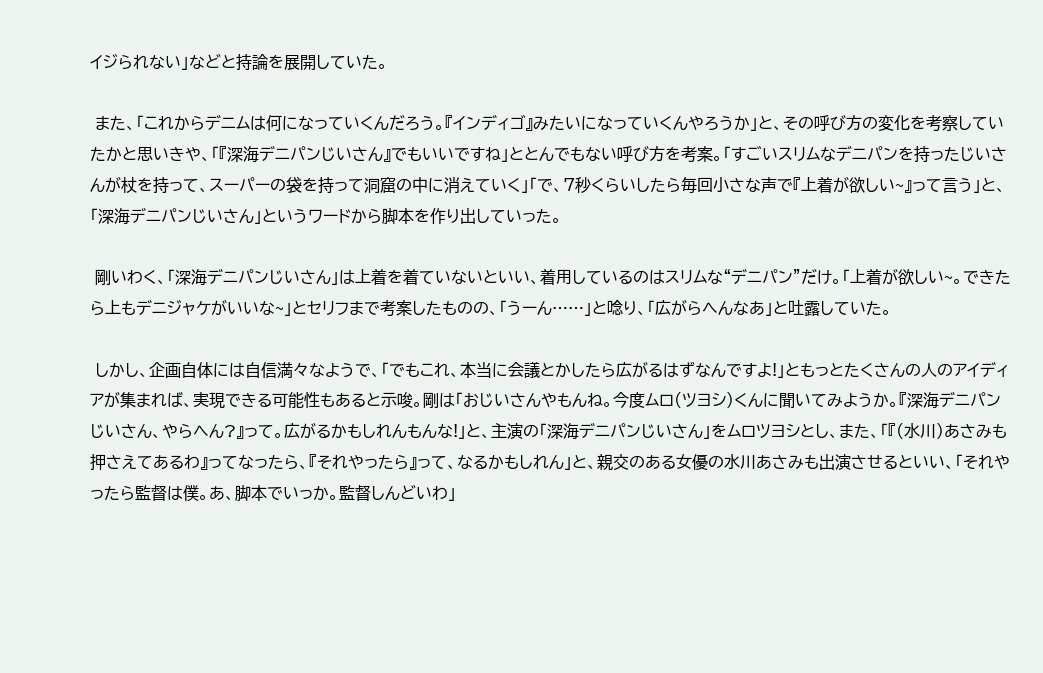イジられない」などと持論を展開していた。

 また、「これからデニムは何になっていくんだろう。『インディゴ』みたいになっていくんやろうか」と、その呼び方の変化を考察していたかと思いきや、「『深海デニパンじいさん』でもいいですね」ととんでもない呼び方を考案。「すごいスリムなデニパンを持ったじいさんが杖を持って、スーパーの袋を持って洞窟の中に消えていく」「で、7秒くらいしたら毎回小さな声で『上着が欲しい~』って言う」と、「深海デニパンじいさん」というワードから脚本を作り出していった。

 剛いわく、「深海デニパンじいさん」は上着を着ていないといい、着用しているのはスリムな“デニパン”だけ。「上着が欲しい~。できたら上もデニジャケがいいな~」とセリフまで考案したものの、「うーん……」と唸り、「広がらへんなあ」と吐露していた。

 しかし、企画自体には自信満々なようで、「でもこれ、本当に会議とかしたら広がるはずなんですよ!」ともっとたくさんの人のアイディアが集まれば、実現できる可能性もあると示唆。剛は「おじいさんやもんね。今度ムロ(ツヨシ)くんに聞いてみようか。『深海デニパンじいさん、やらへん?』って。広がるかもしれんもんな!」と、主演の「深海デニパンじいさん」をムロツヨシとし、また、「『(水川)あさみも押さえてあるわ』ってなったら、『それやったら』って、なるかもしれん」と、親交のある女優の水川あさみも出演させるといい、「それやったら監督は僕。あ、脚本でいっか。監督しんどいわ」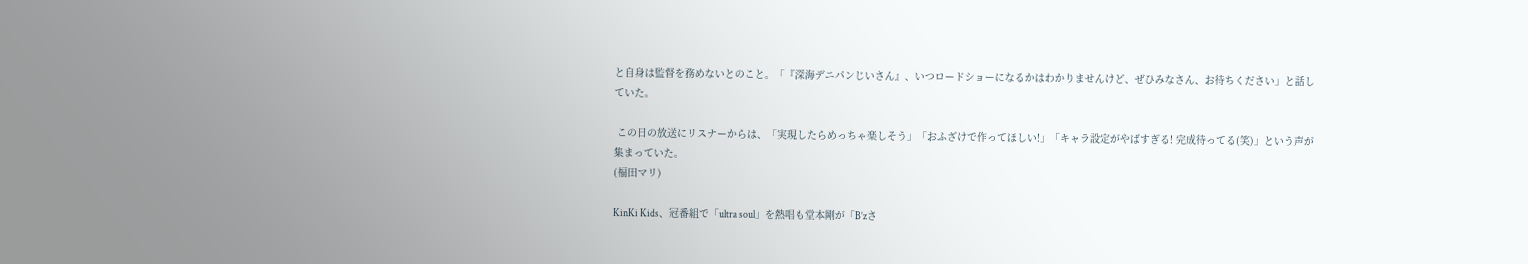と自身は監督を務めないとのこと。「『深海デニパンじいさん』、いつロードショーになるかはわかりませんけど、ぜひみなさん、お待ちください」と話していた。

 この日の放送にリスナーからは、「実現したらめっちゃ楽しそう」「おふざけで作ってほしい!」「キャラ設定がやばすぎる! 完成待ってる(笑)」という声が集まっていた。
(福田マリ)

KinKi Kids、冠番組で「ultra soul」を熱唱も堂本剛が「B’zさ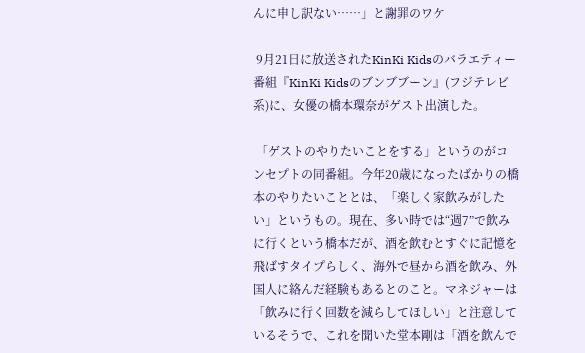んに申し訳ない……」と謝罪のワケ

 9月21日に放送されたKinKi Kidsのバラエティー番組『KinKi Kidsのブンブブーン』(フジテレビ系)に、女優の橋本環奈がゲスト出演した。

 「ゲストのやりたいことをする」というのがコンセプトの同番組。今年20歳になったばかりの橋本のやりたいこととは、「楽しく家飲みがしたい」というもの。現在、多い時では“週7”で飲みに行くという橋本だが、酒を飲むとすぐに記憶を飛ばすタイプらしく、海外で昼から酒を飲み、外国人に絡んだ経験もあるとのこと。マネジャーは「飲みに行く回数を減らしてほしい」と注意しているそうで、これを聞いた堂本剛は「酒を飲んで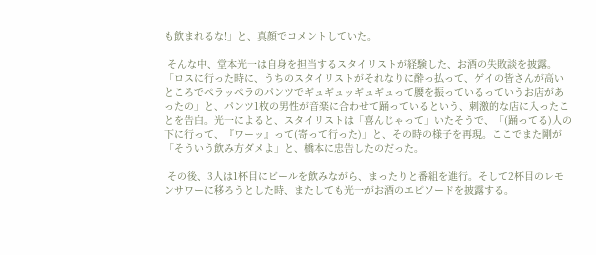も飲まれるな!」と、真顔でコメントしていた。

 そんな中、堂本光一は自身を担当するスタイリストが経験した、お酒の失敗談を披露。「ロスに行った時に、うちのスタイリストがそれなりに酔っ払って、ゲイの皆さんが高いところでペラッペラのパンツでギュギュッギュギュって腰を振っているっていうお店があったの」と、パンツ1枚の男性が音楽に合わせて踊っているという、刺激的な店に入ったことを告白。光一によると、スタイリストは「喜んじゃって」いたそうで、「(踊ってる)人の下に行って、『ワーッ』って(寄って行った)」と、その時の様子を再現。ここでまた剛が「そういう飲み方ダメよ」と、橋本に忠告したのだった。

 その後、3人は1杯目にビールを飲みながら、まったりと番組を進行。そして2杯目のレモンサワーに移ろうとした時、またしても光一がお酒のエピソードを披露する。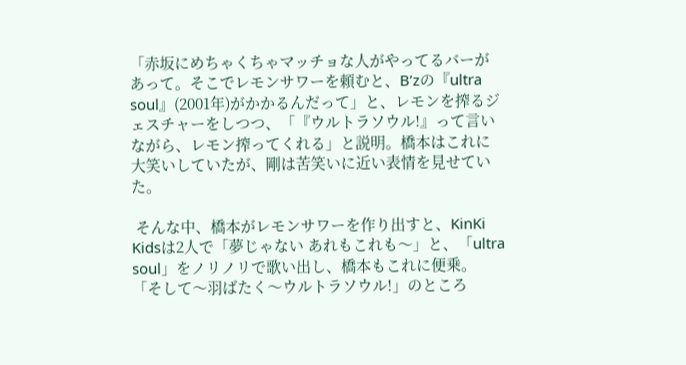「赤坂にめちゃくちゃマッチョな人がやってるバーがあって。そこでレモンサワーを頼むと、B’zの『ultra soul』(2001年)がかかるんだって」と、レモンを搾るジェスチャーをしつつ、「『ウルトラソウル!』って言いながら、レモン搾ってくれる」と説明。橋本はこれに大笑いしていたが、剛は苦笑いに近い表情を見せていた。

 そんな中、橋本がレモンサワーを作り出すと、KinKi Kidsは2人で「夢じゃない あれもこれも〜」と、「ultra soul」をノリノリで歌い出し、橋本もこれに便乗。「そして〜羽ばたく〜ウルトラソウル!」のところ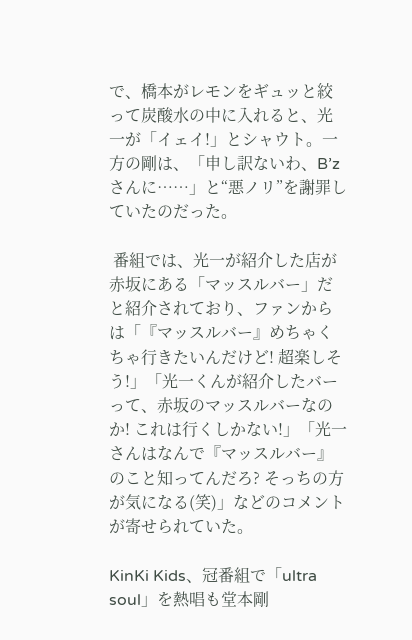で、橋本がレモンをギュッと絞って炭酸水の中に入れると、光一が「イェイ!」とシャウト。一方の剛は、「申し訳ないわ、B’zさんに……」と“悪ノリ”を謝罪していたのだった。

 番組では、光一が紹介した店が赤坂にある「マッスルバー」だと紹介されており、ファンからは「『マッスルバー』めちゃくちゃ行きたいんだけど! 超楽しそう!」「光一くんが紹介したバーって、赤坂のマッスルバーなのか! これは行くしかない!」「光一さんはなんで『マッスルバー』のこと知ってんだろ? そっちの方が気になる(笑)」などのコメントが寄せられていた。

KinKi Kids、冠番組で「ultra soul」を熱唱も堂本剛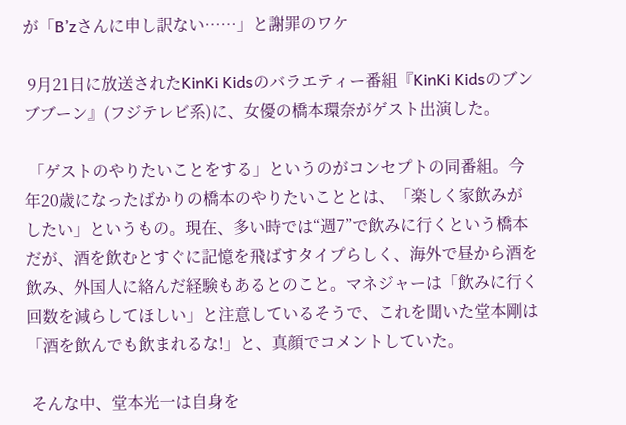が「B’zさんに申し訳ない……」と謝罪のワケ

 9月21日に放送されたKinKi Kidsのバラエティー番組『KinKi Kidsのブンブブーン』(フジテレビ系)に、女優の橋本環奈がゲスト出演した。

 「ゲストのやりたいことをする」というのがコンセプトの同番組。今年20歳になったばかりの橋本のやりたいこととは、「楽しく家飲みがしたい」というもの。現在、多い時では“週7”で飲みに行くという橋本だが、酒を飲むとすぐに記憶を飛ばすタイプらしく、海外で昼から酒を飲み、外国人に絡んだ経験もあるとのこと。マネジャーは「飲みに行く回数を減らしてほしい」と注意しているそうで、これを聞いた堂本剛は「酒を飲んでも飲まれるな!」と、真顔でコメントしていた。

 そんな中、堂本光一は自身を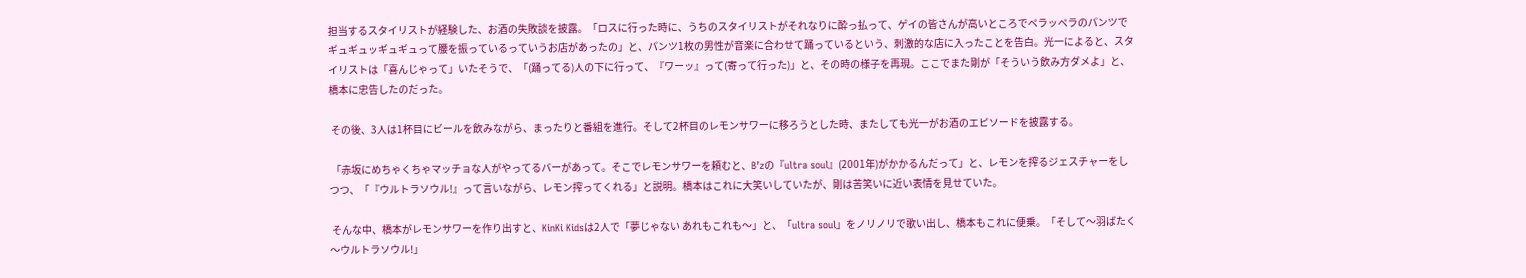担当するスタイリストが経験した、お酒の失敗談を披露。「ロスに行った時に、うちのスタイリストがそれなりに酔っ払って、ゲイの皆さんが高いところでペラッペラのパンツでギュギュッギュギュって腰を振っているっていうお店があったの」と、パンツ1枚の男性が音楽に合わせて踊っているという、刺激的な店に入ったことを告白。光一によると、スタイリストは「喜んじゃって」いたそうで、「(踊ってる)人の下に行って、『ワーッ』って(寄って行った)」と、その時の様子を再現。ここでまた剛が「そういう飲み方ダメよ」と、橋本に忠告したのだった。

 その後、3人は1杯目にビールを飲みながら、まったりと番組を進行。そして2杯目のレモンサワーに移ろうとした時、またしても光一がお酒のエピソードを披露する。

 「赤坂にめちゃくちゃマッチョな人がやってるバーがあって。そこでレモンサワーを頼むと、B’zの『ultra soul』(2001年)がかかるんだって」と、レモンを搾るジェスチャーをしつつ、「『ウルトラソウル!』って言いながら、レモン搾ってくれる」と説明。橋本はこれに大笑いしていたが、剛は苦笑いに近い表情を見せていた。

 そんな中、橋本がレモンサワーを作り出すと、KinKi Kidsは2人で「夢じゃない あれもこれも〜」と、「ultra soul」をノリノリで歌い出し、橋本もこれに便乗。「そして〜羽ばたく〜ウルトラソウル!」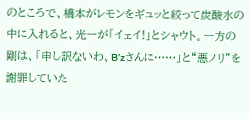のところで、橋本がレモンをギュッと絞って炭酸水の中に入れると、光一が「イェイ!」とシャウト。一方の剛は、「申し訳ないわ、B’zさんに……」と“悪ノリ”を謝罪していた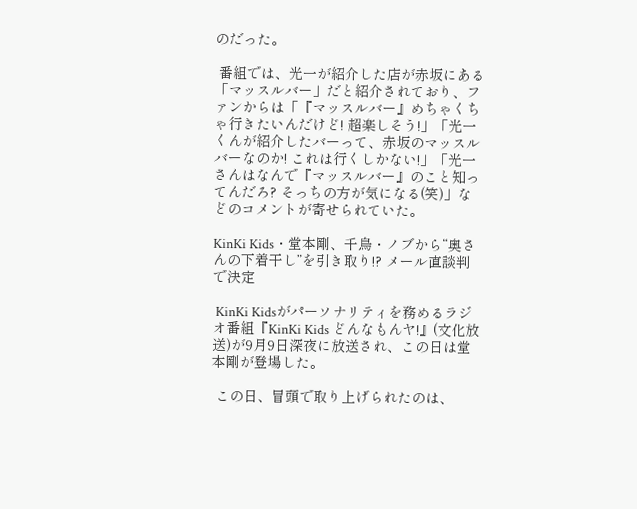のだった。

 番組では、光一が紹介した店が赤坂にある「マッスルバー」だと紹介されており、ファンからは「『マッスルバー』めちゃくちゃ行きたいんだけど! 超楽しそう!」「光一くんが紹介したバーって、赤坂のマッスルバーなのか! これは行くしかない!」「光一さんはなんで『マッスルバー』のこと知ってんだろ? そっちの方が気になる(笑)」などのコメントが寄せられていた。

KinKi Kids・堂本剛、千鳥・ノブから“奥さんの下着干し”を引き取り!? メール直談判で決定

 KinKi Kidsがパーソナリティを務めるラジオ番組『KinKi Kids どんなもんヤ!』(文化放送)が9月9日深夜に放送され、この日は堂本剛が登場した。

 この日、冒頭で取り上げられたのは、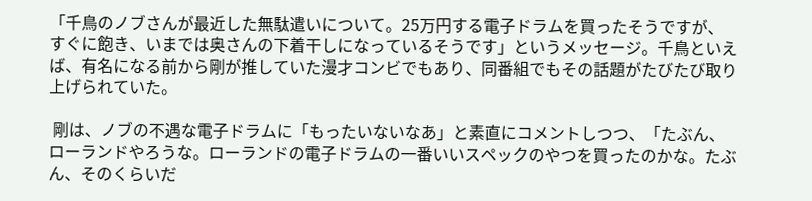「千鳥のノブさんが最近した無駄遣いについて。25万円する電子ドラムを買ったそうですが、すぐに飽き、いまでは奥さんの下着干しになっているそうです」というメッセージ。千鳥といえば、有名になる前から剛が推していた漫才コンビでもあり、同番組でもその話題がたびたび取り上げられていた。

 剛は、ノブの不遇な電子ドラムに「もったいないなあ」と素直にコメントしつつ、「たぶん、ローランドやろうな。ローランドの電子ドラムの一番いいスペックのやつを買ったのかな。たぶん、そのくらいだ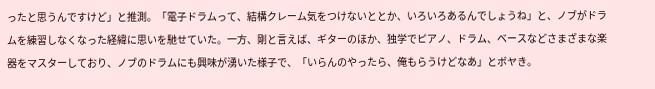ったと思うんですけど」と推測。「電子ドラムって、結構クレーム気をつけないととか、いろいろあるんでしょうね」と、ノブがドラムを練習しなくなった経緯に思いを馳せていた。一方、剛と言えば、ギターのほか、独学でピアノ、ドラム、ベースなどさまざまな楽器をマスターしており、ノブのドラムにも興味が湧いた様子で、「いらんのやったら、俺もらうけどなあ」とボヤき。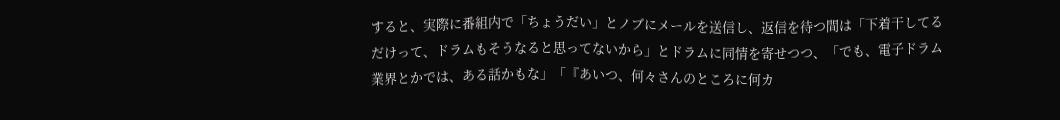すると、実際に番組内で「ちょうだい」とノブにメールを送信し、返信を待つ間は「下着干してるだけって、ドラムもそうなると思ってないから」とドラムに同情を寄せつつ、「でも、電子ドラム業界とかでは、ある話かもな」「『あいつ、何々さんのところに何カ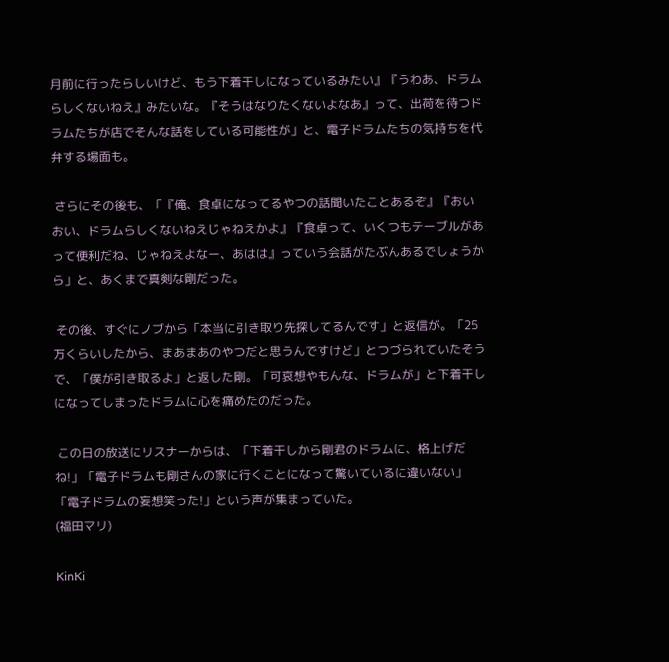月前に行ったらしいけど、もう下着干しになっているみたい』『うわあ、ドラムらしくないねえ』みたいな。『そうはなりたくないよなあ』って、出荷を待つドラムたちが店でそんな話をしている可能性が」と、電子ドラムたちの気持ちを代弁する場面も。

 さらにその後も、「『俺、食卓になってるやつの話聞いたことあるぞ』『おいおい、ドラムらしくないねえじゃねえかよ』『食卓って、いくつもテーブルがあって便利だね、じゃねえよなー、あはは』っていう会話がたぶんあるでしょうから」と、あくまで真剣な剛だった。

 その後、すぐにノブから「本当に引き取り先探してるんです」と返信が。「25万くらいしたから、まあまあのやつだと思うんですけど」とつづられていたそうで、「僕が引き取るよ」と返した剛。「可哀想やもんな、ドラムが」と下着干しになってしまったドラムに心を痛めたのだった。

 この日の放送にリスナーからは、「下着干しから剛君のドラムに、格上げだね!」「電子ドラムも剛さんの家に行くことになって驚いているに違いない」「電子ドラムの妄想笑った!」という声が集まっていた。
(福田マリ)

KinKi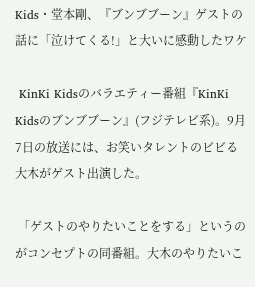Kids・堂本剛、『ブンブブーン』ゲストの話に「泣けてくる!」と大いに感動したワケ

 KinKi Kidsのバラエティー番組『KinKi Kidsのブンブブーン』(フジテレビ系)。9月7日の放送には、お笑いタレントのビビる大木がゲスト出演した。

 「ゲストのやりたいことをする」というのがコンセプトの同番組。大木のやりたいこ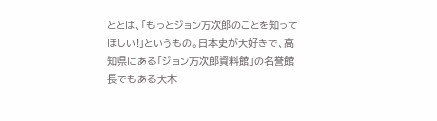ととは、「もっとジョン万次郎のことを知ってほしい!」というもの。日本史が大好きで、高知県にある「ジョン万次郎資料館」の名誉館長でもある大木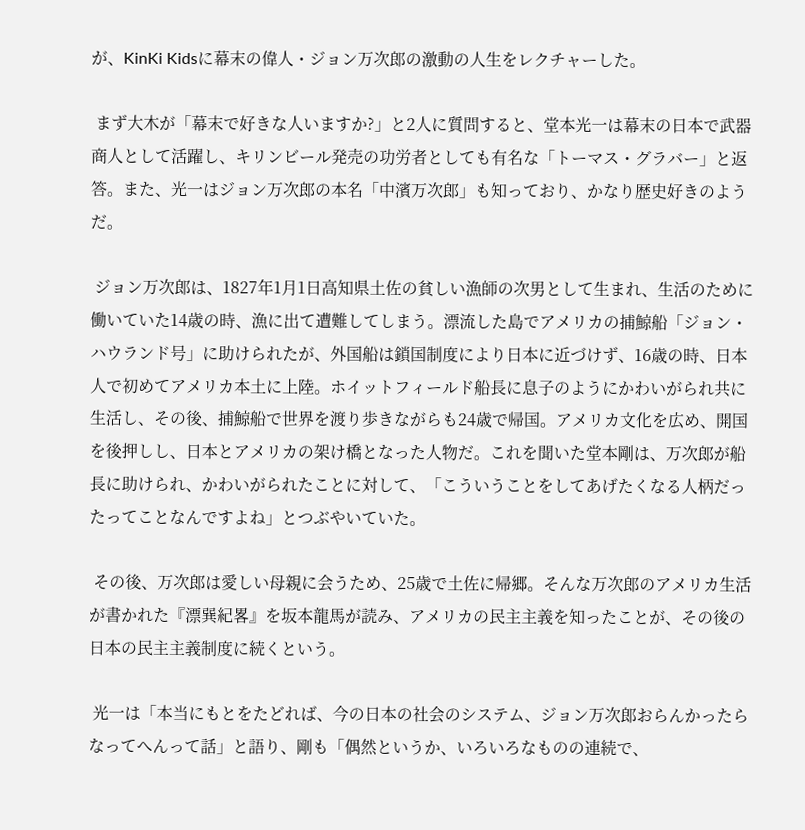が、KinKi Kidsに幕末の偉人・ジョン万次郎の激動の人生をレクチャーした。

 まず大木が「幕末で好きな人いますか?」と2人に質問すると、堂本光一は幕末の日本で武器商人として活躍し、キリンビール発売の功労者としても有名な「トーマス・グラバー」と返答。また、光一はジョン万次郎の本名「中濱万次郎」も知っており、かなり歴史好きのようだ。

 ジョン万次郎は、1827年1月1日高知県土佐の貧しい漁師の次男として生まれ、生活のために働いていた14歳の時、漁に出て遭難してしまう。漂流した島でアメリカの捕鯨船「ジョン・ハウランド号」に助けられたが、外国船は鎖国制度により日本に近づけず、16歳の時、日本人で初めてアメリカ本土に上陸。ホイットフィールド船長に息子のようにかわいがられ共に生活し、その後、捕鯨船で世界を渡り歩きながらも24歳で帰国。アメリカ文化を広め、開国を後押しし、日本とアメリカの架け橋となった人物だ。これを聞いた堂本剛は、万次郎が船長に助けられ、かわいがられたことに対して、「こういうことをしてあげたくなる人柄だったってことなんですよね」とつぶやいていた。

 その後、万次郎は愛しい母親に会うため、25歳で土佐に帰郷。そんな万次郎のアメリカ生活が書かれた『漂巽紀畧』を坂本龍馬が読み、アメリカの民主主義を知ったことが、その後の日本の民主主義制度に続くという。

 光一は「本当にもとをたどれば、今の日本の社会のシステム、ジョン万次郎おらんかったらなってへんって話」と語り、剛も「偶然というか、いろいろなものの連続で、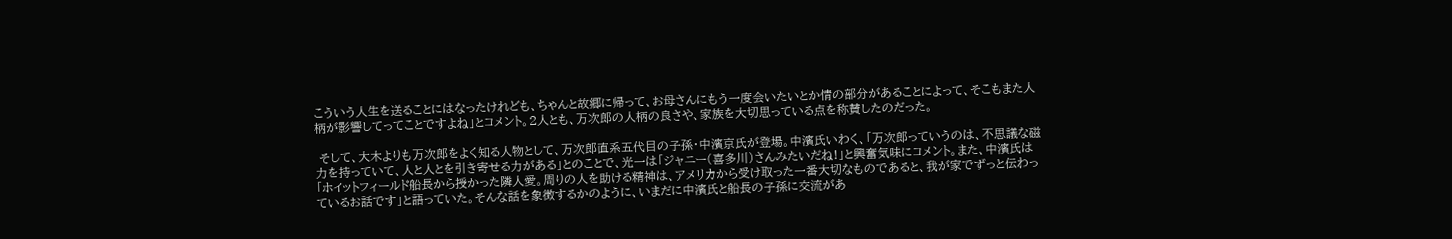こういう人生を送ることにはなったけれども、ちゃんと故郷に帰って、お母さんにもう一度会いたいとか情の部分があることによって、そこもまた人柄が影響してってことですよね」とコメント。2人とも、万次郎の人柄の良さや、家族を大切思っている点を称賛したのだった。

 そして、大木よりも万次郎をよく知る人物として、万次郎直系五代目の子孫・中濱京氏が登場。中濱氏いわく、「万次郎っていうのは、不思議な磁力を持っていて、人と人とを引き寄せる力がある」とのことで、光一は「ジャニー(喜多川)さんみたいだね!」と興奮気味にコメント。また、中濱氏は「ホイットフィールド船長から授かった隣人愛。周りの人を助ける精神は、アメリカから受け取った一番大切なものであると、我が家でずっと伝わっているお話です」と語っていた。そんな話を象徴するかのように、いまだに中濱氏と船長の子孫に交流があ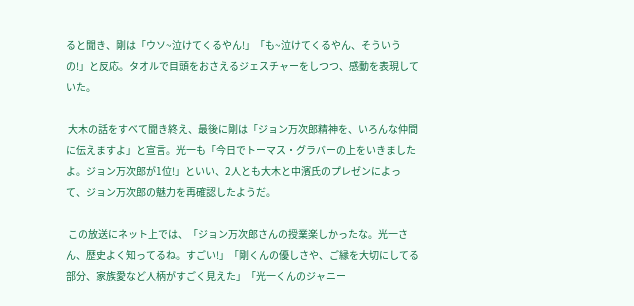ると聞き、剛は「ウソ~泣けてくるやん!」「も~泣けてくるやん、そういうの!」と反応。タオルで目頭をおさえるジェスチャーをしつつ、感動を表現していた。

 大木の話をすべて聞き終え、最後に剛は「ジョン万次郎精神を、いろんな仲間に伝えますよ」と宣言。光一も「今日でトーマス・グラバーの上をいきましたよ。ジョン万次郎が1位!」といい、2人とも大木と中濱氏のプレゼンによって、ジョン万次郎の魅力を再確認したようだ。

 この放送にネット上では、「ジョン万次郎さんの授業楽しかったな。光一さん、歴史よく知ってるね。すごい!」「剛くんの優しさや、ご縁を大切にしてる部分、家族愛など人柄がすごく見えた」「光一くんのジャニー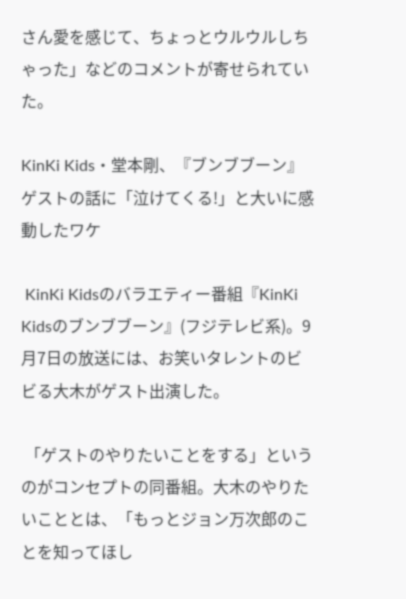さん愛を感じて、ちょっとウルウルしちゃった」などのコメントが寄せられていた。

KinKi Kids・堂本剛、『ブンブブーン』ゲストの話に「泣けてくる!」と大いに感動したワケ

 KinKi Kidsのバラエティー番組『KinKi Kidsのブンブブーン』(フジテレビ系)。9月7日の放送には、お笑いタレントのビビる大木がゲスト出演した。

 「ゲストのやりたいことをする」というのがコンセプトの同番組。大木のやりたいこととは、「もっとジョン万次郎のことを知ってほし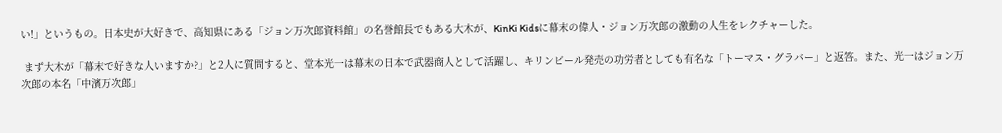い!」というもの。日本史が大好きで、高知県にある「ジョン万次郎資料館」の名誉館長でもある大木が、KinKi Kidsに幕末の偉人・ジョン万次郎の激動の人生をレクチャーした。

 まず大木が「幕末で好きな人いますか?」と2人に質問すると、堂本光一は幕末の日本で武器商人として活躍し、キリンビール発売の功労者としても有名な「トーマス・グラバー」と返答。また、光一はジョン万次郎の本名「中濱万次郎」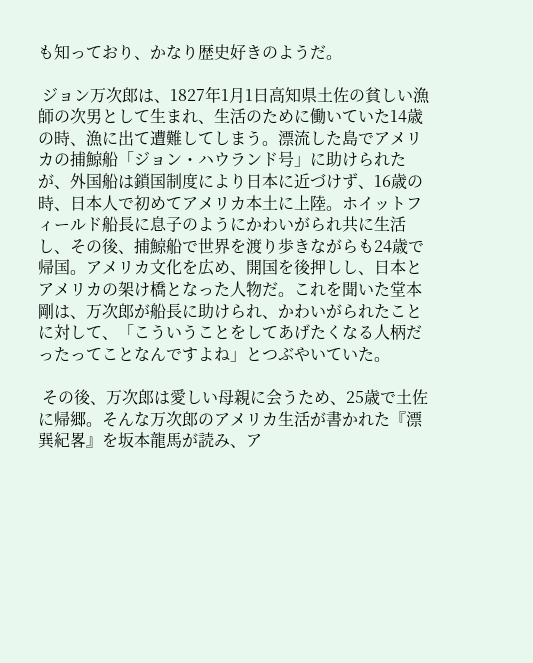も知っており、かなり歴史好きのようだ。

 ジョン万次郎は、1827年1月1日高知県土佐の貧しい漁師の次男として生まれ、生活のために働いていた14歳の時、漁に出て遭難してしまう。漂流した島でアメリカの捕鯨船「ジョン・ハウランド号」に助けられたが、外国船は鎖国制度により日本に近づけず、16歳の時、日本人で初めてアメリカ本土に上陸。ホイットフィールド船長に息子のようにかわいがられ共に生活し、その後、捕鯨船で世界を渡り歩きながらも24歳で帰国。アメリカ文化を広め、開国を後押しし、日本とアメリカの架け橋となった人物だ。これを聞いた堂本剛は、万次郎が船長に助けられ、かわいがられたことに対して、「こういうことをしてあげたくなる人柄だったってことなんですよね」とつぶやいていた。

 その後、万次郎は愛しい母親に会うため、25歳で土佐に帰郷。そんな万次郎のアメリカ生活が書かれた『漂巽紀畧』を坂本龍馬が読み、ア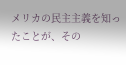メリカの民主主義を知ったことが、その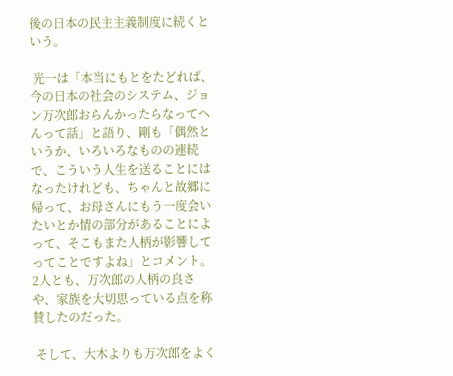後の日本の民主主義制度に続くという。

 光一は「本当にもとをたどれば、今の日本の社会のシステム、ジョン万次郎おらんかったらなってへんって話」と語り、剛も「偶然というか、いろいろなものの連続で、こういう人生を送ることにはなったけれども、ちゃんと故郷に帰って、お母さんにもう一度会いたいとか情の部分があることによって、そこもまた人柄が影響してってことですよね」とコメント。2人とも、万次郎の人柄の良さや、家族を大切思っている点を称賛したのだった。

 そして、大木よりも万次郎をよく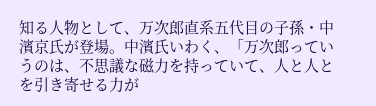知る人物として、万次郎直系五代目の子孫・中濱京氏が登場。中濱氏いわく、「万次郎っていうのは、不思議な磁力を持っていて、人と人とを引き寄せる力が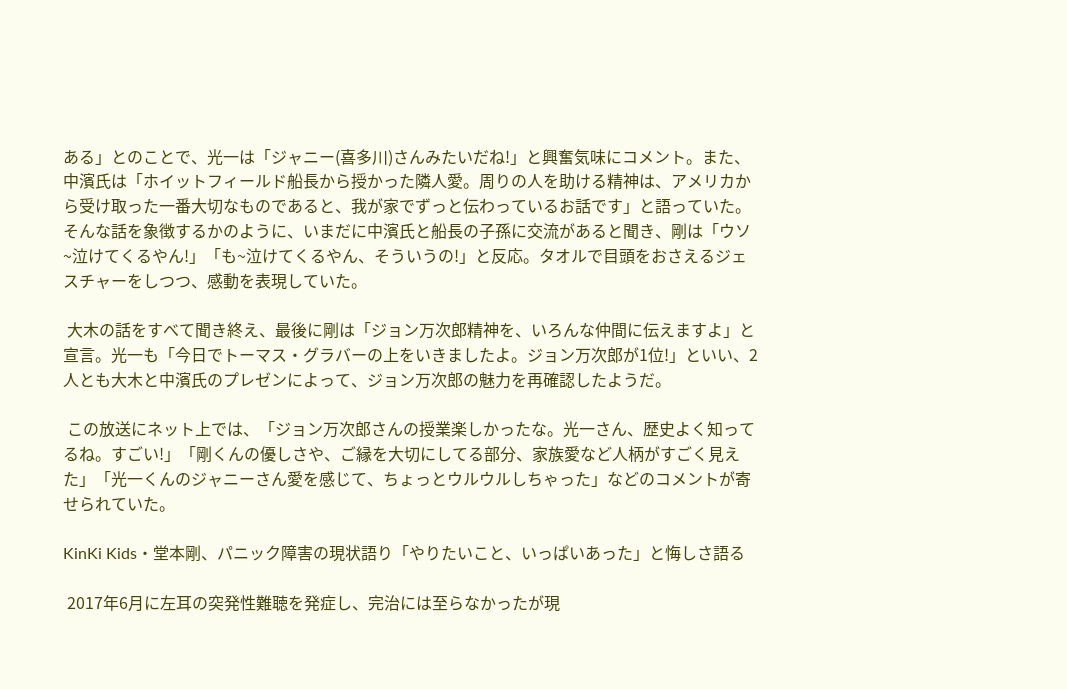ある」とのことで、光一は「ジャニー(喜多川)さんみたいだね!」と興奮気味にコメント。また、中濱氏は「ホイットフィールド船長から授かった隣人愛。周りの人を助ける精神は、アメリカから受け取った一番大切なものであると、我が家でずっと伝わっているお話です」と語っていた。そんな話を象徴するかのように、いまだに中濱氏と船長の子孫に交流があると聞き、剛は「ウソ~泣けてくるやん!」「も~泣けてくるやん、そういうの!」と反応。タオルで目頭をおさえるジェスチャーをしつつ、感動を表現していた。

 大木の話をすべて聞き終え、最後に剛は「ジョン万次郎精神を、いろんな仲間に伝えますよ」と宣言。光一も「今日でトーマス・グラバーの上をいきましたよ。ジョン万次郎が1位!」といい、2人とも大木と中濱氏のプレゼンによって、ジョン万次郎の魅力を再確認したようだ。

 この放送にネット上では、「ジョン万次郎さんの授業楽しかったな。光一さん、歴史よく知ってるね。すごい!」「剛くんの優しさや、ご縁を大切にしてる部分、家族愛など人柄がすごく見えた」「光一くんのジャニーさん愛を感じて、ちょっとウルウルしちゃった」などのコメントが寄せられていた。

KinKi Kids・堂本剛、パニック障害の現状語り「やりたいこと、いっぱいあった」と悔しさ語る

 2017年6月に左耳の突発性難聴を発症し、完治には至らなかったが現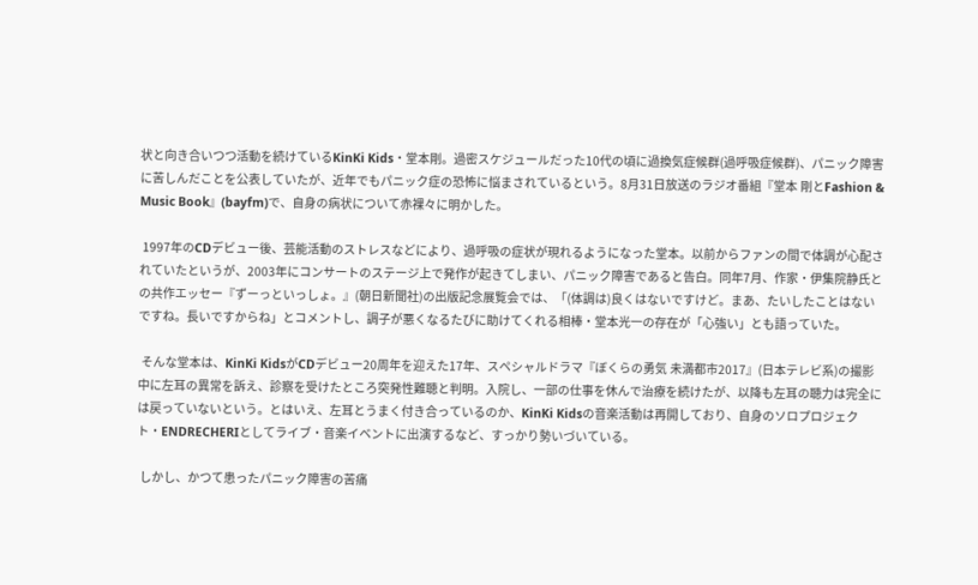状と向き合いつつ活動を続けているKinKi Kids・堂本剛。過密スケジュールだった10代の頃に過換気症候群(過呼吸症候群)、パニック障害に苦しんだことを公表していたが、近年でもパニック症の恐怖に悩まされているという。8月31日放送のラジオ番組『堂本 剛とFashion & Music Book』(bayfm)で、自身の病状について赤裸々に明かした。

 1997年のCDデビュー後、芸能活動のストレスなどにより、過呼吸の症状が現れるようになった堂本。以前からファンの間で体調が心配されていたというが、2003年にコンサートのステージ上で発作が起きてしまい、パニック障害であると告白。同年7月、作家・伊集院静氏との共作エッセー『ずーっといっしょ。』(朝日新聞社)の出版記念展覧会では、「(体調は)良くはないですけど。まあ、たいしたことはないですね。長いですからね」とコメントし、調子が悪くなるたびに助けてくれる相棒・堂本光一の存在が「心強い」とも語っていた。

 そんな堂本は、KinKi KidsがCDデビュー20周年を迎えた17年、スペシャルドラマ『ぼくらの勇気 未満都市2017』(日本テレビ系)の撮影中に左耳の異常を訴え、診察を受けたところ突発性難聴と判明。入院し、一部の仕事を休んで治療を続けたが、以降も左耳の聴力は完全には戻っていないという。とはいえ、左耳とうまく付き合っているのか、KinKi Kidsの音楽活動は再開しており、自身のソロプロジェクト・ENDRECHERIとしてライブ・音楽イベントに出演するなど、すっかり勢いづいている。

 しかし、かつて患ったパニック障害の苦痛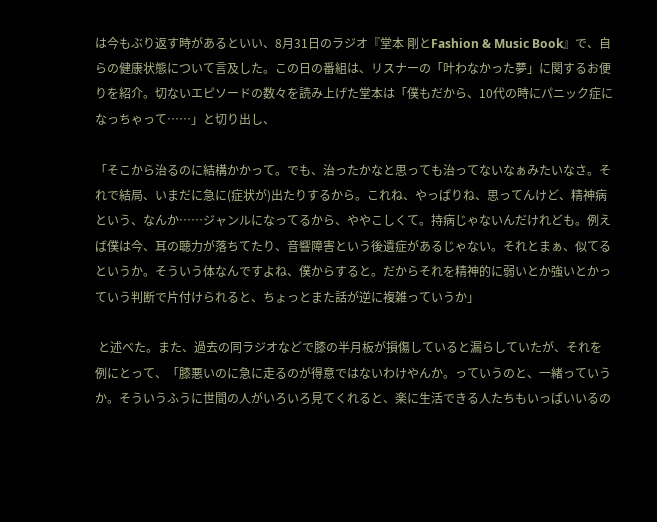は今もぶり返す時があるといい、8月31日のラジオ『堂本 剛とFashion & Music Book』で、自らの健康状態について言及した。この日の番組は、リスナーの「叶わなかった夢」に関するお便りを紹介。切ないエピソードの数々を読み上げた堂本は「僕もだから、10代の時にパニック症になっちゃって……」と切り出し、

「そこから治るのに結構かかって。でも、治ったかなと思っても治ってないなぁみたいなさ。それで結局、いまだに急に(症状が)出たりするから。これね、やっぱりね、思ってんけど、精神病という、なんか……ジャンルになってるから、ややこしくて。持病じゃないんだけれども。例えば僕は今、耳の聴力が落ちてたり、音響障害という後遺症があるじゃない。それとまぁ、似てるというか。そういう体なんですよね、僕からすると。だからそれを精神的に弱いとか強いとかっていう判断で片付けられると、ちょっとまた話が逆に複雑っていうか」

 と述べた。また、過去の同ラジオなどで膝の半月板が損傷していると漏らしていたが、それを例にとって、「膝悪いのに急に走るのが得意ではないわけやんか。っていうのと、一緒っていうか。そういうふうに世間の人がいろいろ見てくれると、楽に生活できる人たちもいっぱいいるの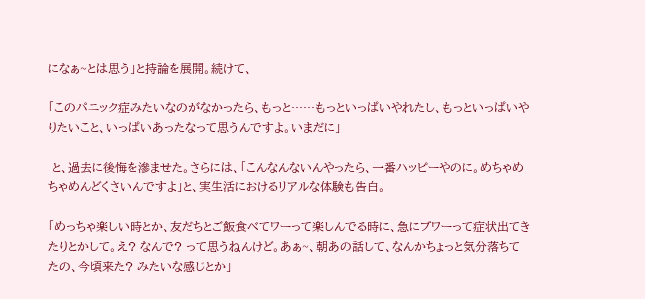になぁ~とは思う」と持論を展開。続けて、

「このパニック症みたいなのがなかったら、もっと……もっといっぱいやれたし、もっといっぱいやりたいこと、いっぱいあったなって思うんですよ。いまだに」

 と、過去に後悔を滲ませた。さらには、「こんなんないんやったら、一番ハッピーやのに。めちゃめちゃめんどくさいんですよ」と、実生活におけるリアルな体験も告白。

「めっちゃ楽しい時とか、友だちとご飯食べてワーって楽しんでる時に、急にブワーって症状出てきたりとかして。え? なんで? って思うねんけど。あぁ~、朝あの話して、なんかちょっと気分落ちてたの、今頃来た? みたいな感じとか」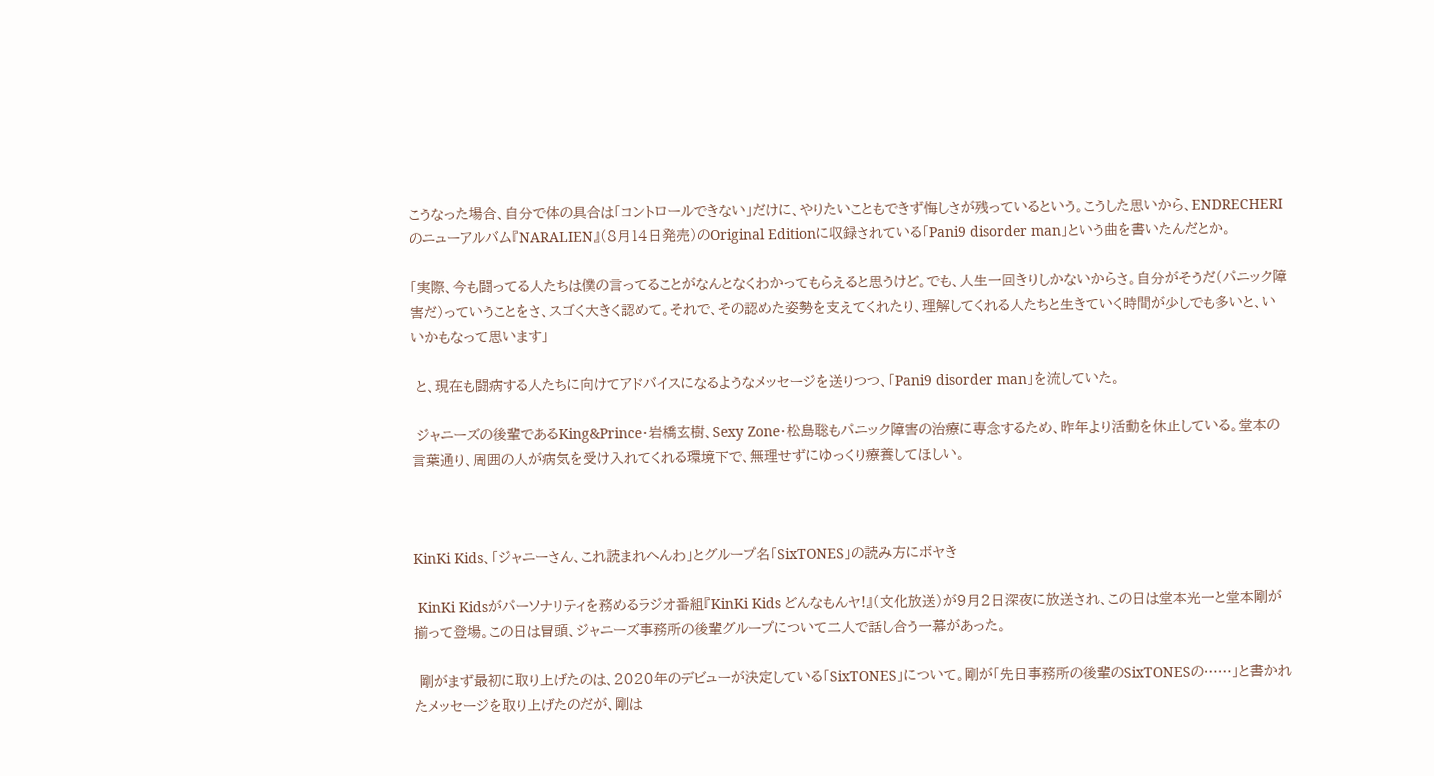こうなった場合、自分で体の具合は「コントロールできない」だけに、やりたいこともできず悔しさが残っているという。こうした思いから、ENDRECHERIのニューアルバム『NARALIEN』(8月14日発売)のOriginal Editionに収録されている「Pani9 disorder man」という曲を書いたんだとか。

「実際、今も闘ってる人たちは僕の言ってることがなんとなくわかってもらえると思うけど。でも、人生一回きりしかないからさ。自分がそうだ(パニック障害だ)っていうことをさ、スゴく大きく認めて。それで、その認めた姿勢を支えてくれたり、理解してくれる人たちと生きていく時間が少しでも多いと、いいかもなって思います」

 と、現在も闘病する人たちに向けてアドバイスになるようなメッセージを送りつつ、「Pani9 disorder man」を流していた。

 ジャニーズの後輩であるKing&Prince・岩橋玄樹、Sexy Zone・松島聡もパニック障害の治療に専念するため、昨年より活動を休止している。堂本の言葉通り、周囲の人が病気を受け入れてくれる環境下で、無理せずにゆっくり療養してほしい。



KinKi Kids、「ジャニーさん、これ読まれへんわ」とグループ名「SixTONES」の読み方にボヤき

 KinKi Kidsがパーソナリティを務めるラジオ番組『KinKi Kids どんなもんヤ!』(文化放送)が9月2日深夜に放送され、この日は堂本光一と堂本剛が揃って登場。この日は冒頭、ジャニーズ事務所の後輩グループについて二人で話し合う一幕があった。

 剛がまず最初に取り上げたのは、2020年のデビューが決定している「SixTONES」について。剛が「先日事務所の後輩のSixTONESの……」と書かれたメッセージを取り上げたのだが、剛は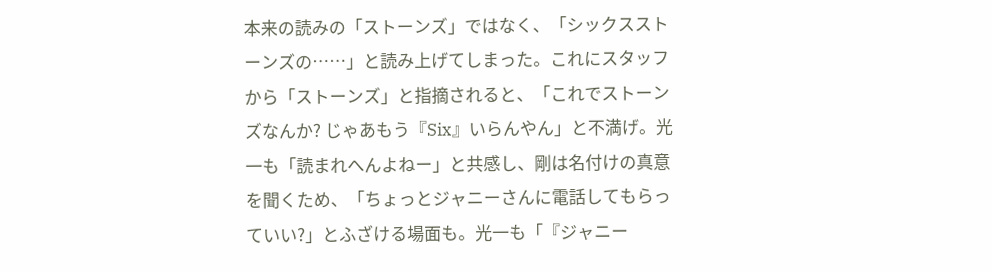本来の読みの「ストーンズ」ではなく、「シックスストーンズの……」と読み上げてしまった。これにスタッフから「ストーンズ」と指摘されると、「これでストーンズなんか? じゃあもう『Six』いらんやん」と不満げ。光一も「読まれへんよねー」と共感し、剛は名付けの真意を聞くため、「ちょっとジャニーさんに電話してもらっていい?」とふざける場面も。光一も「『ジャニー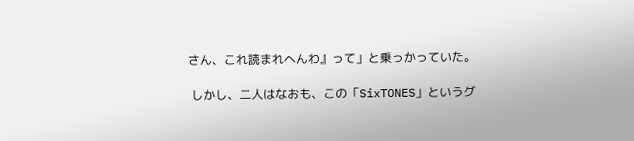さん、これ読まれへんわ』って」と乗っかっていた。

 しかし、二人はなおも、この「SixTONES」というグ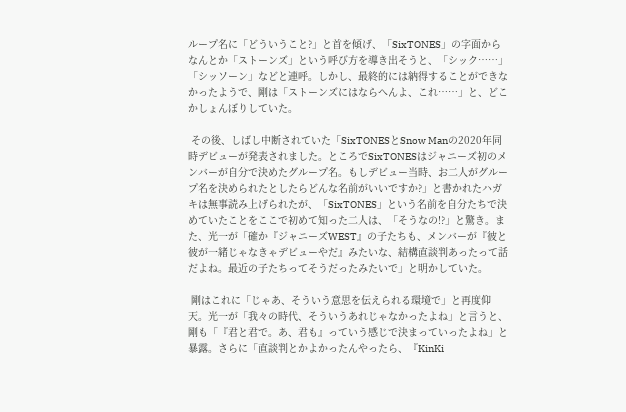ループ名に「どういうこと?」と首を傾げ、「SixTONES」の字面からなんとか「ストーンズ」という呼び方を導き出そうと、「シック……」「シッソーン」などと連呼。しかし、最終的には納得することができなかったようで、剛は「ストーンズにはならへんよ、これ……」と、どこかしょんぼりしていた。

 その後、しばし中断されていた「SixTONESとSnow Manの2020年同時デビューが発表されました。ところでSixTONESはジャニーズ初のメンバーが自分で決めたグループ名。もしデビュー当時、お二人がグループ名を決められたとしたらどんな名前がいいですか?」と書かれたハガキは無事読み上げられたが、「SixTONES」という名前を自分たちで決めていたことをここで初めて知った二人は、「そうなの!?」と驚き。また、光一が「確か『ジャニーズWEST』の子たちも、メンバーが『彼と彼が一緒じゃなきゃデビューやだ』みたいな、結構直談判あったって話だよね。最近の子たちってそうだったみたいで」と明かしていた。

 剛はこれに「じゃあ、そういう意思を伝えられる環境で」と再度仰天。光一が「我々の時代、そういうあれじゃなかったよね」と言うと、剛も「『君と君で。あ、君も』っていう感じで決まっていったよね」と暴露。さらに「直談判とかよかったんやったら、『KinKi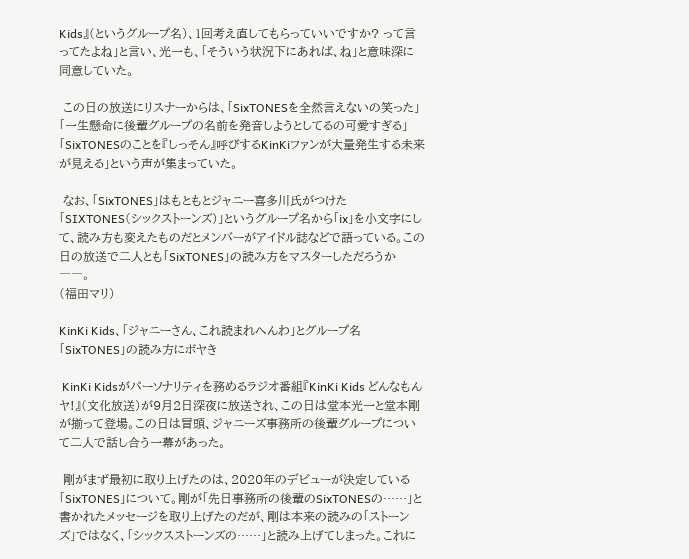Kids』(というグループ名)、1回考え直してもらっていいですか? って言ってたよね」と言い、光一も、「そういう状況下にあれば、ね」と意味深に同意していた。

 この日の放送にリスナーからは、「SixTONESを全然言えないの笑った」「一生懸命に後輩グループの名前を発音しようとしてるの可愛すぎる」「SixTONESのことを『しっそん』呼びするKinKiファンが大量発生する未来が見える」という声が集まっていた。

 なお、「SixTONES」はもともとジャニー喜多川氏がつけた「SIXTONES(シックストーンズ)」というグループ名から「ix」を小文字にして、読み方も変えたものだとメンバーがアイドル誌などで語っている。この日の放送で二人とも「SixTONES」の読み方をマスターしただろうか――。
(福田マリ)

KinKi Kids、「ジャニーさん、これ読まれへんわ」とグループ名「SixTONES」の読み方にボヤき

 KinKi Kidsがパーソナリティを務めるラジオ番組『KinKi Kids どんなもんヤ!』(文化放送)が9月2日深夜に放送され、この日は堂本光一と堂本剛が揃って登場。この日は冒頭、ジャニーズ事務所の後輩グループについて二人で話し合う一幕があった。

 剛がまず最初に取り上げたのは、2020年のデビューが決定している「SixTONES」について。剛が「先日事務所の後輩のSixTONESの……」と書かれたメッセージを取り上げたのだが、剛は本来の読みの「ストーンズ」ではなく、「シックスストーンズの……」と読み上げてしまった。これに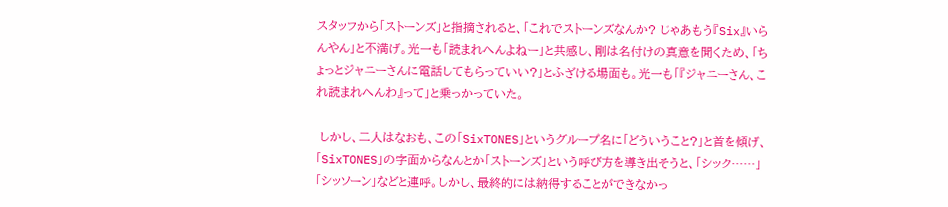スタッフから「ストーンズ」と指摘されると、「これでストーンズなんか? じゃあもう『Six』いらんやん」と不満げ。光一も「読まれへんよねー」と共感し、剛は名付けの真意を聞くため、「ちょっとジャニーさんに電話してもらっていい?」とふざける場面も。光一も「『ジャニーさん、これ読まれへんわ』って」と乗っかっていた。

 しかし、二人はなおも、この「SixTONES」というグループ名に「どういうこと?」と首を傾げ、「SixTONES」の字面からなんとか「ストーンズ」という呼び方を導き出そうと、「シック……」「シッソーン」などと連呼。しかし、最終的には納得することができなかっ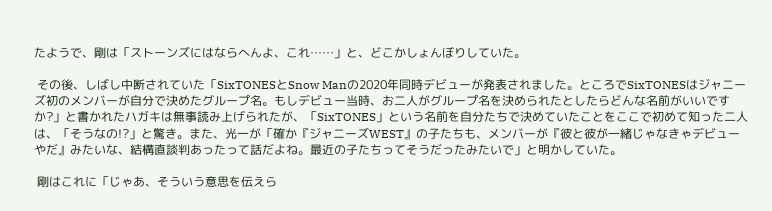たようで、剛は「ストーンズにはならへんよ、これ……」と、どこかしょんぼりしていた。

 その後、しばし中断されていた「SixTONESとSnow Manの2020年同時デビューが発表されました。ところでSixTONESはジャニーズ初のメンバーが自分で決めたグループ名。もしデビュー当時、お二人がグループ名を決められたとしたらどんな名前がいいですか?」と書かれたハガキは無事読み上げられたが、「SixTONES」という名前を自分たちで決めていたことをここで初めて知った二人は、「そうなの!?」と驚き。また、光一が「確か『ジャニーズWEST』の子たちも、メンバーが『彼と彼が一緒じゃなきゃデビューやだ』みたいな、結構直談判あったって話だよね。最近の子たちってそうだったみたいで」と明かしていた。

 剛はこれに「じゃあ、そういう意思を伝えら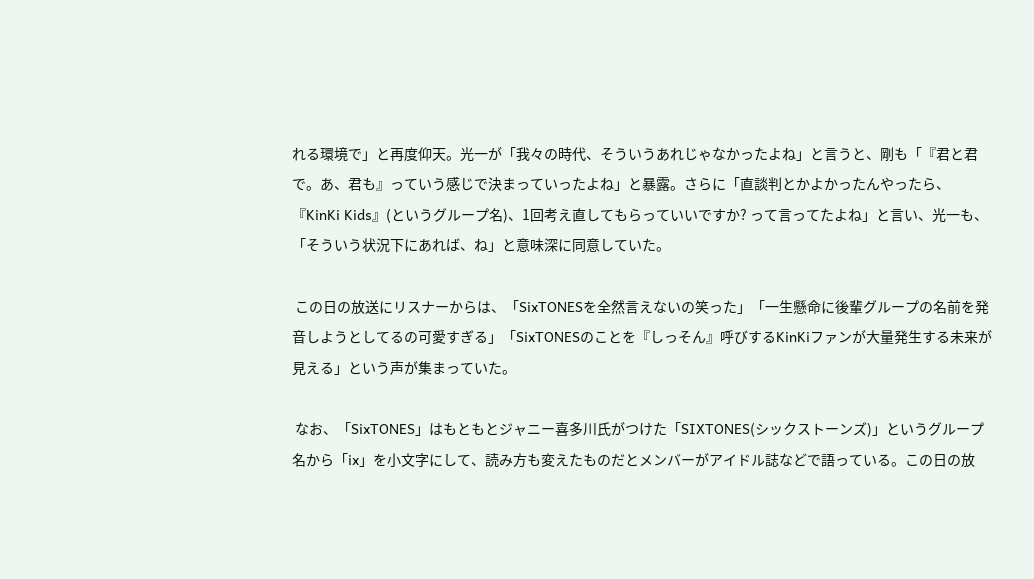れる環境で」と再度仰天。光一が「我々の時代、そういうあれじゃなかったよね」と言うと、剛も「『君と君で。あ、君も』っていう感じで決まっていったよね」と暴露。さらに「直談判とかよかったんやったら、『KinKi Kids』(というグループ名)、1回考え直してもらっていいですか? って言ってたよね」と言い、光一も、「そういう状況下にあれば、ね」と意味深に同意していた。

 この日の放送にリスナーからは、「SixTONESを全然言えないの笑った」「一生懸命に後輩グループの名前を発音しようとしてるの可愛すぎる」「SixTONESのことを『しっそん』呼びするKinKiファンが大量発生する未来が見える」という声が集まっていた。

 なお、「SixTONES」はもともとジャニー喜多川氏がつけた「SIXTONES(シックストーンズ)」というグループ名から「ix」を小文字にして、読み方も変えたものだとメンバーがアイドル誌などで語っている。この日の放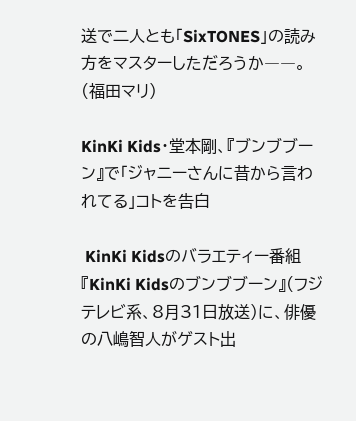送で二人とも「SixTONES」の読み方をマスターしただろうか――。
(福田マリ)

KinKi Kids・堂本剛、『ブンブブーン』で「ジャニーさんに昔から言われてる」コトを告白

 KinKi Kidsのバラエティー番組『KinKi Kidsのブンブブーン』(フジテレビ系、8月31日放送)に、俳優の八嶋智人がゲスト出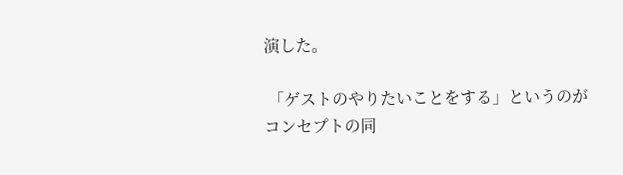演した。

 「ゲストのやりたいことをする」というのがコンセプトの同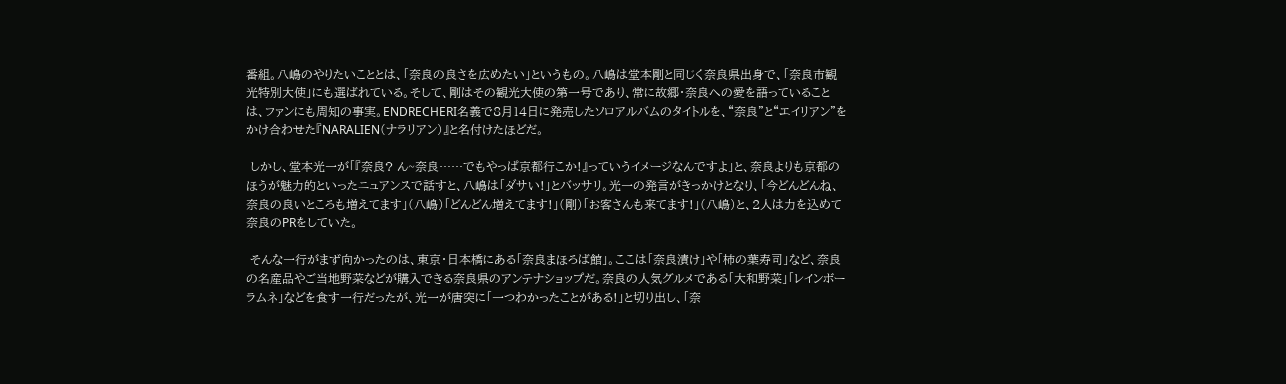番組。八嶋のやりたいこととは、「奈良の良さを広めたい」というもの。八嶋は堂本剛と同じく奈良県出身で、「奈良市観光特別大使」にも選ばれている。そして、剛はその観光大使の第一号であり、常に故郷・奈良への愛を語っていることは、ファンにも周知の事実。ENDRECHERI名義で8月14日に発売したソロアルバムのタイトルを、“奈良”と“エイリアン”をかけ合わせた『NARALIEN(ナラリアン)』と名付けたほどだ。

 しかし、堂本光一が「『奈良? ん~奈良……でもやっぱ京都行こか!』っていうイメージなんですよ」と、奈良よりも京都のほうが魅力的といったニュアンスで話すと、八嶋は「ダサい!」とバッサリ。光一の発言がきっかけとなり、「今どんどんね、奈良の良いところも増えてます」(八嶋)「どんどん増えてます!」(剛)「お客さんも来てます!」(八嶋)と、2人は力を込めて奈良のPRをしていた。

 そんな一行がまず向かったのは、東京・日本橋にある「奈良まほろば館」。ここは「奈良漬け」や「柿の葉寿司」など、奈良の名産品やご当地野菜などが購入できる奈良県のアンテナショップだ。奈良の人気グルメである「大和野菜」「レインボーラムネ」などを食す一行だったが、光一が唐突に「一つわかったことがある!」と切り出し、「奈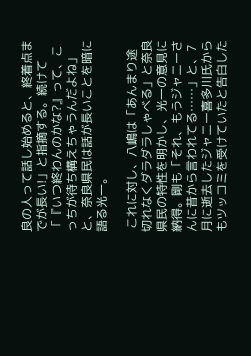良の人って話し始めると、終着点までが長い!」と指摘する。続けて「『いつ終わんのかな?』って、こっちが待ち構えちゃうんだよね」と、奈良県民は話が長いことを暗に語る光一。

 これに対し、八嶋は「あんまり途切れなくダラダラしゃべる」と奈良県民の特性を明かし、光一の意見に納得。剛も「それ、もうジャニーさんに昔から言われてる……」と、7月に逝去したジャニー喜多川氏からもツッコミを受けていたと告白した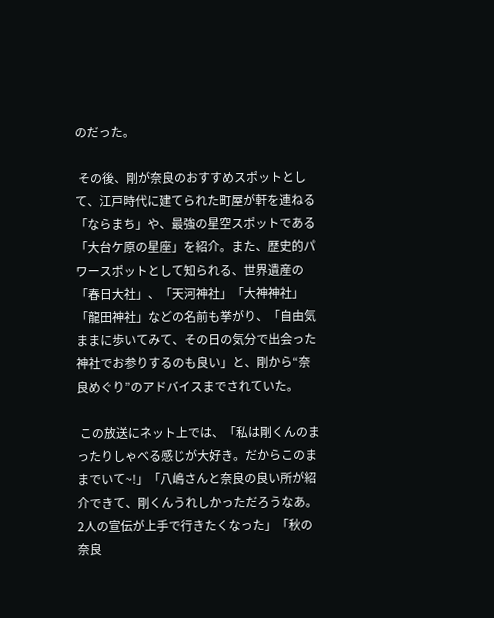のだった。

 その後、剛が奈良のおすすめスポットとして、江戸時代に建てられた町屋が軒を連ねる「ならまち」や、最強の星空スポットである「大台ケ原の星座」を紹介。また、歴史的パワースポットとして知られる、世界遺産の「春日大社」、「天河神社」「大神神社」「龍田神社」などの名前も挙がり、「自由気ままに歩いてみて、その日の気分で出会った神社でお参りするのも良い」と、剛から“奈良めぐり”のアドバイスまでされていた。

 この放送にネット上では、「私は剛くんのまったりしゃべる感じが大好き。だからこのままでいて~!」「八嶋さんと奈良の良い所が紹介できて、剛くんうれしかっただろうなあ。2人の宣伝が上手で行きたくなった」「秋の奈良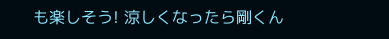も楽しそう! 涼しくなったら剛くん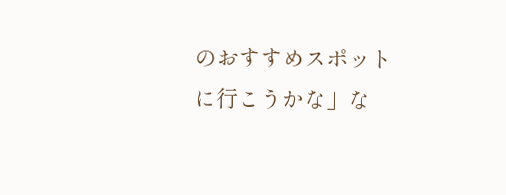のおすすめスポットに行こうかな」な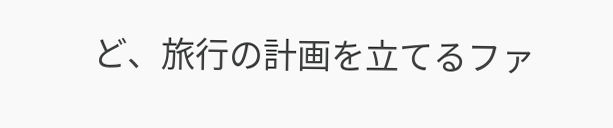ど、旅行の計画を立てるファ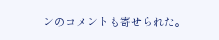ンのコメントも寄せられた。